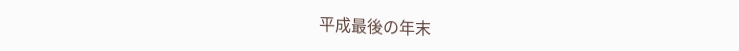平成最後の年末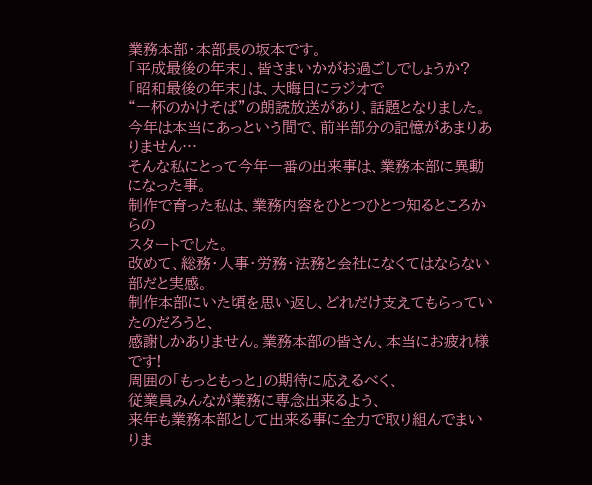業務本部・本部長の坂本です。
「平成最後の年末」、皆さまいかがお過ごしでしょうか?
「昭和最後の年末」は、大晦日にラジオで
“一杯のかけそば”の朗読放送があり、話題となりました。
今年は本当にあっという間で、前半部分の記憶があまりありません…
そんな私にとって今年一番の出来事は、業務本部に異動になった事。
制作で育った私は、業務内容をひとつひとつ知るところからの
スタートでした。
改めて、総務・人事・労務・法務と会社になくてはならない部だと実感。
制作本部にいた頃を思い返し、どれだけ支えてもらっていたのだろうと、
感謝しかありません。業務本部の皆さん、本当にお疲れ様です!
周囲の「もっともっと」の期待に応えるべく、
従業員みんなが業務に専念出来るよう、
来年も業務本部として出来る事に全力で取り組んでまいりま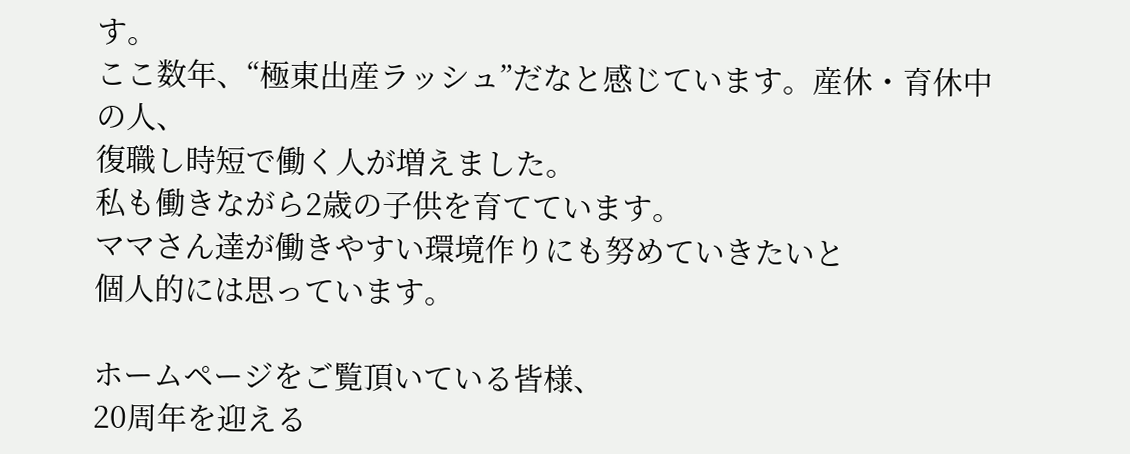す。
ここ数年、“極東出産ラッシュ”だなと感じています。産休・育休中の人、
復職し時短で働く人が増えました。
私も働きながら2歳の子供を育てています。
ママさん達が働きやすい環境作りにも努めていきたいと
個人的には思っています。

ホームページをご覧頂いている皆様、
20周年を迎える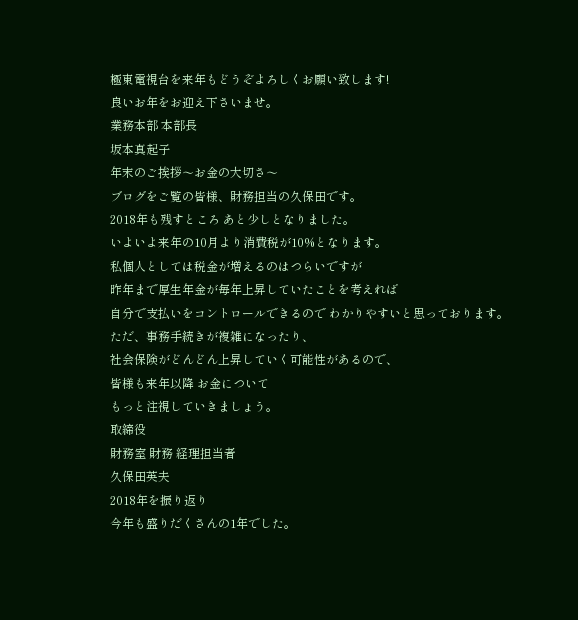極東電視台を来年もどうぞよろしくお願い致します!
良いお年をお迎え下さいませ。
業務本部 本部長
坂本真起子
年末のご挨拶〜お金の大切さ〜
ブログをご覧の皆様、財務担当の久保田です。
2018年も残すところ あと少しとなりました。
いよいよ来年の10月より消費税が10%となります。
私個人としては税金が増えるのはつらいですが
昨年まで厚生年金が毎年上昇していたことを考えれば
自分で支払いをコントロールできるので わかりやすいと思っております。
ただ、事務手続きが複雑になったり、
社会保険がどんどん上昇していく可能性があるので、
皆様も来年以降 お金について
もっと注視していきましょう。
取締役
財務室 財務 経理担当者
久保田英夫
2018年を振り返り
今年も盛りだくさんの1年でした。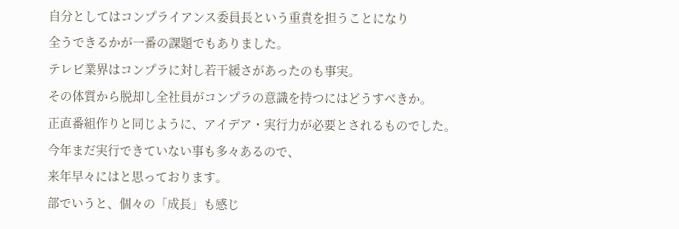自分としてはコンプライアンス委員長という重責を担うことになり
全うできるかが一番の課題でもありました。
テレビ業界はコンプラに対し若干緩さがあったのも事実。
その体質から脱却し全社員がコンプラの意識を持つにはどうすべきか。
正直番組作りと同じように、アイデア・実行力が必要とされるものでした。
今年まだ実行できていない事も多々あるので、
来年早々にはと思っております。
部でいうと、個々の「成長」も感じ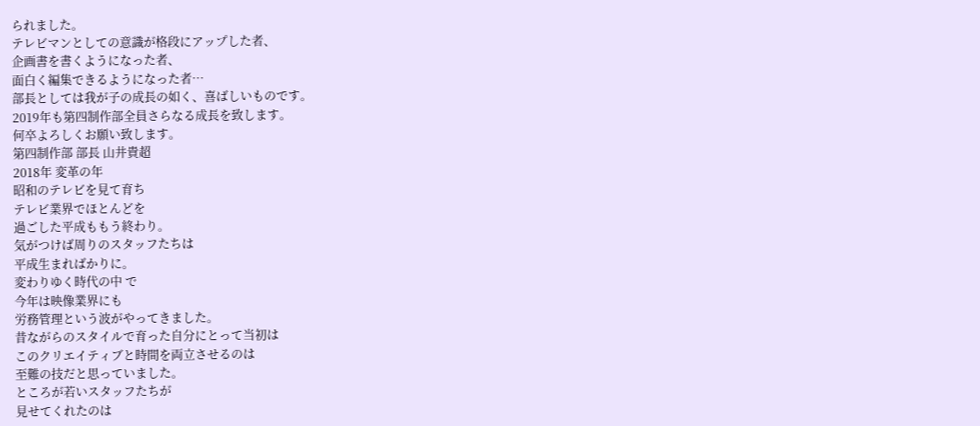られました。
テレビマンとしての意識が格段にアップした者、
企画書を書くようになった者、
面白く編集できるようになった者…
部長としては我が子の成長の如く、喜ばしいものです。
2019年も第四制作部全員さらなる成長を致します。
何卒よろしくお願い致します。
第四制作部 部長 山井貴超
2018年 変革の年
昭和のテレビを見て育ち
テレビ業界でほとんどを
過ごした平成ももう終わり。
気がつけば周りのスタッフたちは
平成生まればかりに。
変わりゆく時代の中 で
今年は映像業界にも
労務管理という波がやってきました。
昔ながらのスタイルで育った自分にとって当初は
このクリエイティブと時間を両立させるのは
至難の技だと思っていました。
ところが若いスタッフたちが
見せてくれたのは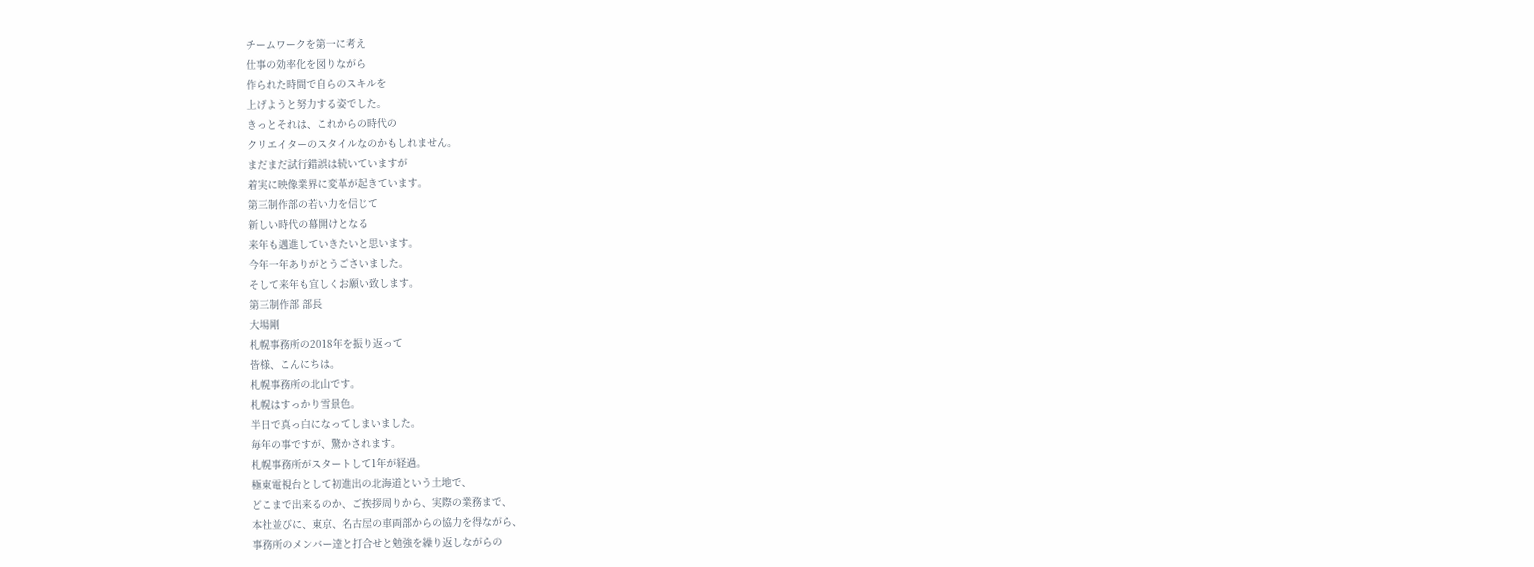チームワークを第一に考え
仕事の効率化を図りながら
作られた時間で自らのスキルを
上げようと努力する姿でした。
きっとそれは、これからの時代の
クリエイターのスタイルなのかもしれません。
まだまだ試行錯誤は続いていますが
着実に映像業界に変革が起きています。
第三制作部の若い力を信じて
新しい時代の幕開けとなる
来年も邁進していきたいと思います。
今年一年ありがとうごさいました。
そして来年も宜しくお願い致します。
第三制作部 部長
大場剛
札幌事務所の2018年を振り返って
皆様、こんにちは。
札幌事務所の北山です。
札幌はすっかり雪景色。
半日で真っ白になってしまいました。
毎年の事ですが、驚かされます。
札幌事務所がスタートして1年が経過。
極東電視台として初進出の北海道という土地で、
どこまで出来るのか、ご挨拶周りから、実際の業務まで、
本社並びに、東京、名古屋の車両部からの協力を得ながら、
事務所のメンバー達と打合せと勉強を繰り返しながらの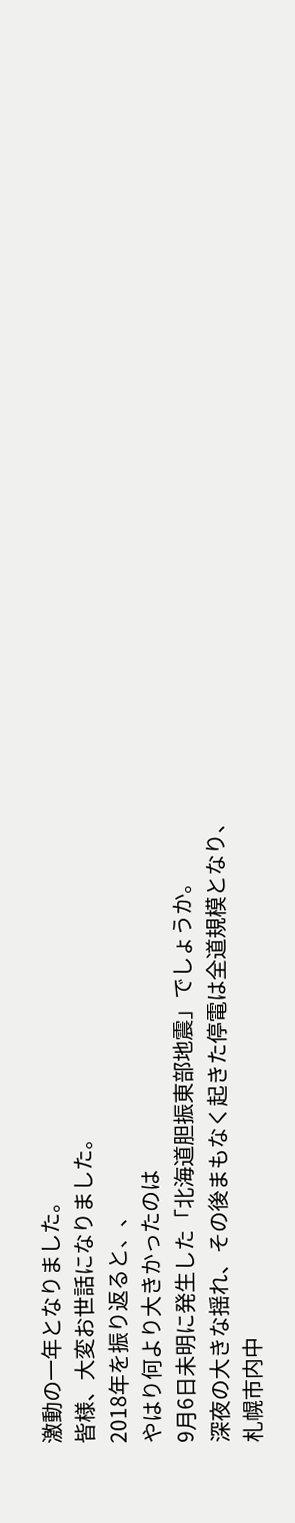激動の一年となりました。
皆様、大変お世話になりました。
2018年を振り返ると、、
やはり何より大きかったのは
9月6日未明に発生した「北海道胆振東部地震」でしょうか。
深夜の大きな揺れ、その後まもなく起きた停電は全道規模となり、
札幌市内中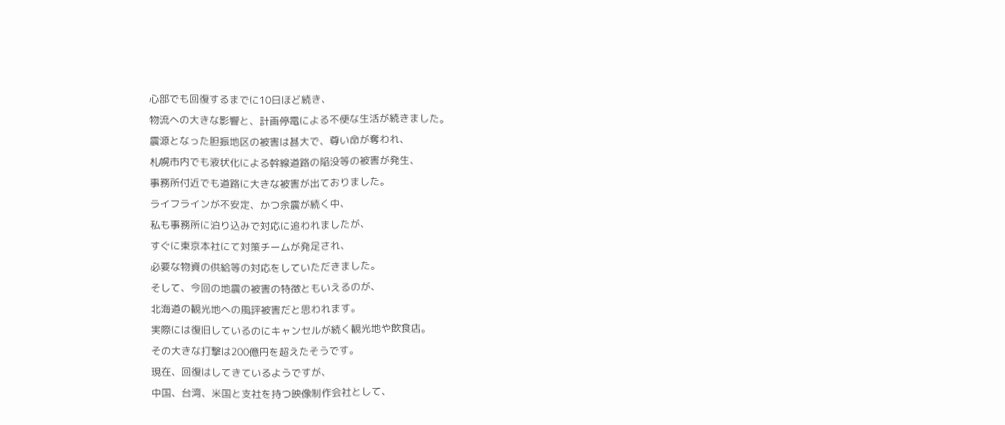心部でも回復するまでに10日ほど続き、
物流への大きな影響と、計画停電による不便な生活が続きました。
震源となった胆振地区の被害は甚大で、尊い命が奪われ、
札幌市内でも液状化による幹線道路の陥没等の被害が発生、
事務所付近でも道路に大きな被害が出ておりました。
ライフラインが不安定、かつ余震が続く中、
私も事務所に泊り込みで対応に追われましたが、
すぐに東京本社にて対策チームが発足され、
必要な物資の供給等の対応をしていただきました。
そして、今回の地震の被害の特徴ともいえるのが、
北海道の観光地への風評被害だと思われます。
実際には復旧しているのにキャンセルが続く観光地や飲食店。
その大きな打撃は200億円を超えたそうです。
現在、回復はしてきているようですが、
中国、台湾、米国と支社を持つ映像制作会社として、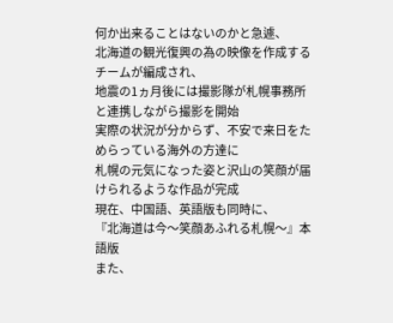何か出来ることはないのかと急遽、
北海道の観光復興の為の映像を作成するチームが編成され、
地震の1ヵ月後には撮影隊が札幌事務所と連携しながら撮影を開始
実際の状況が分からず、不安で来日をためらっている海外の方達に
札幌の元気になった姿と沢山の笑顔が届けられるような作品が完成
現在、中国語、英語版も同時に、
『北海道は今〜笑顔あふれる札幌〜』本語版
また、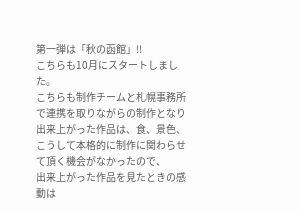第一弾は「秋の函館」!!
こちらも10月にスタートしました。
こちらも制作チームと札幌事務所で連携を取りながらの制作となり
出来上がった作品は、食、景色、
こうして本格的に制作に関わらせて頂く機会がなかったので、
出来上がった作品を見たときの感動は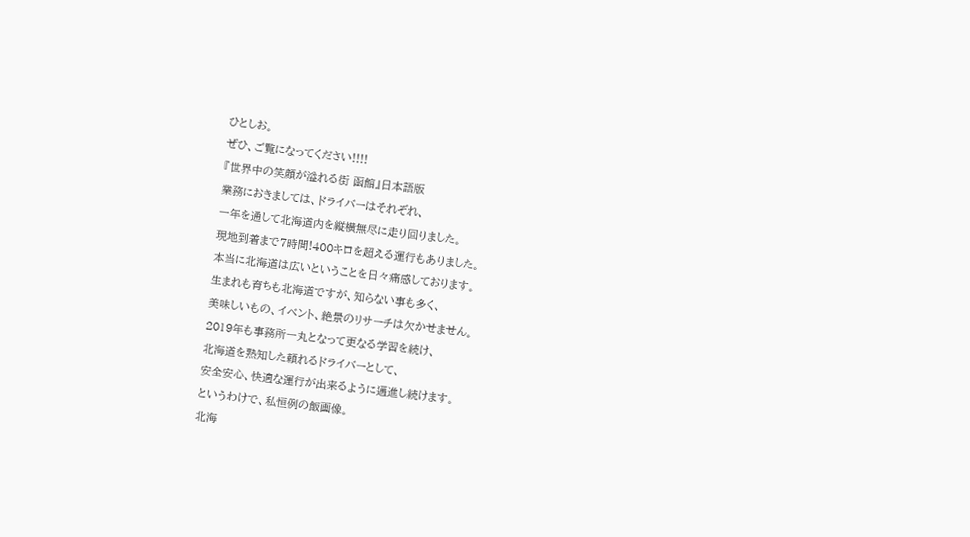ひとしお。
ぜひ、ご覧になってください!!!!
『世界中の笑顔が溢れる街 函館』日本語版
業務におきましては、ドライバーはそれぞれ、
一年を通して北海道内を縦横無尽に走り回りました。
現地到着まで7時間!400キロを超える運行もありました。
本当に北海道は広いということを日々痛感しております。
生まれも育ちも北海道ですが、知らない事も多く、
美味しいもの、イベント、絶景のリサーチは欠かせません。
2019年も事務所一丸となって更なる学習を続け、
北海道を熟知した頼れるドライバーとして、
安全安心、快適な運行が出来るように邁進し続けます。
というわけで、私恒例の飯画像。
北海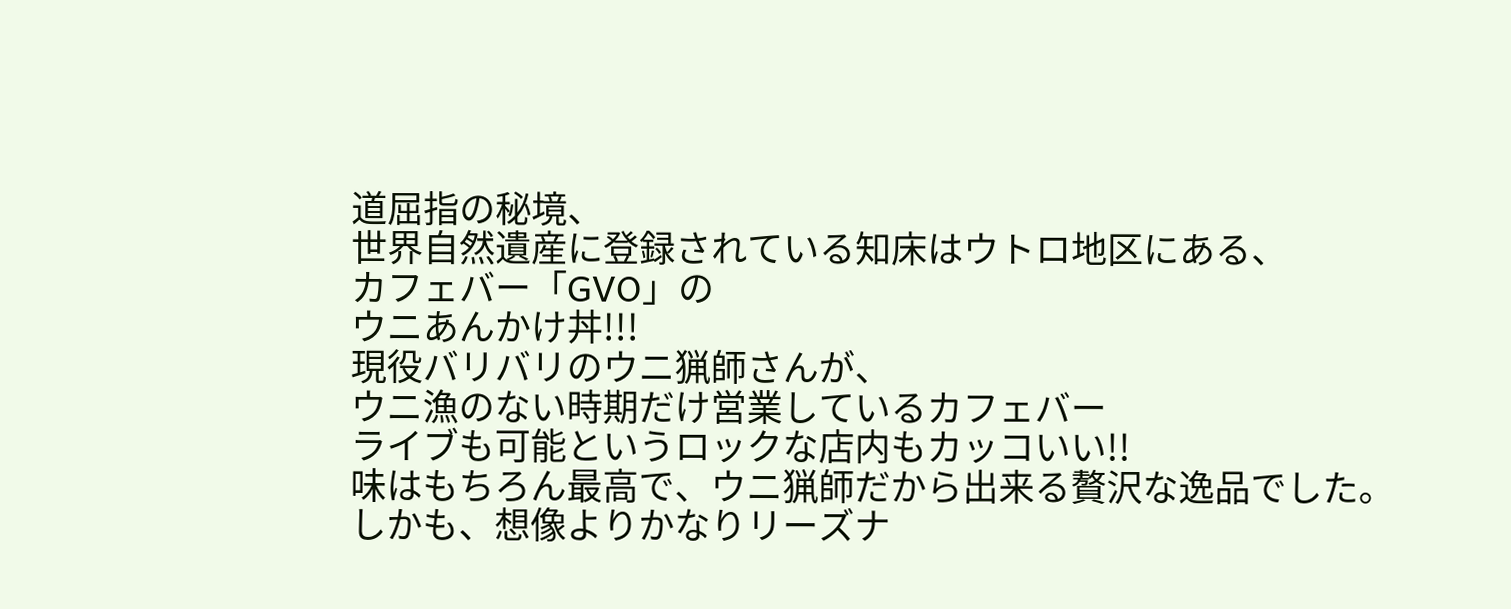道屈指の秘境、
世界自然遺産に登録されている知床はウトロ地区にある、
カフェバー「GVO」の
ウニあんかけ丼!!!
現役バリバリのウニ猟師さんが、
ウニ漁のない時期だけ営業しているカフェバー
ライブも可能というロックな店内もカッコいい!!
味はもちろん最高で、ウニ猟師だから出来る贅沢な逸品でした。
しかも、想像よりかなりリーズナ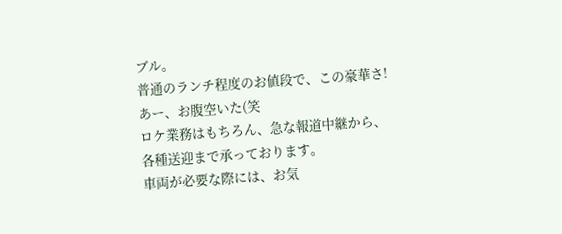ブル。
普通のランチ程度のお値段で、この豪華さ!
あー、お腹空いた(笑
ロケ業務はもちろん、急な報道中継から、
各種送迎まで承っております。
車両が必要な際には、お気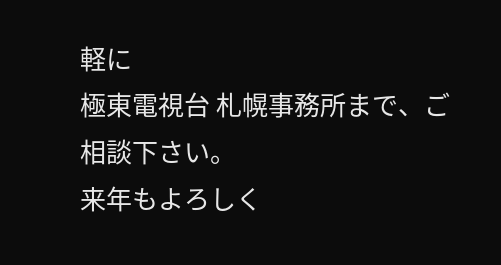軽に
極東電視台 札幌事務所まで、ご相談下さい。
来年もよろしく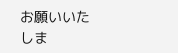お願いいたしま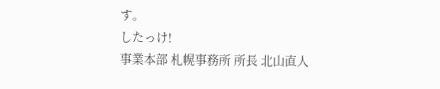す。
したっけ!
事業本部 札幌事務所 所長 北山直人